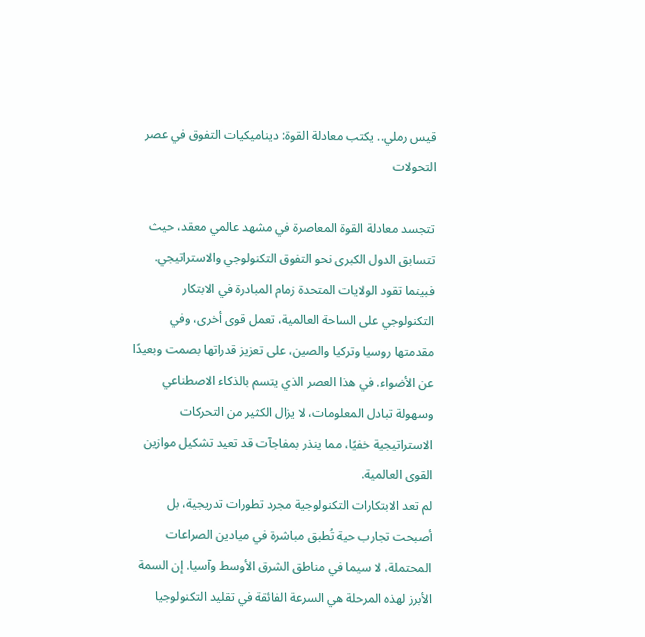قيس رملي.. يكتب معادلة القوة: ديناميكيات التفوق في عصر التحولات

تتجسد معادلة القوة المعاصرة في مشهد عالمي معقد، حيث تتسابق الدول الكبرى نحو التفوق التكنولوجي والاستراتيجي. فبينما تقود الولايات المتحدة زمام المبادرة في الابتكار التكنولوجي على الساحة العالمية، تعمل قوى أخرى، وفي مقدمتها روسيا وتركيا والصين، على تعزيز قدراتها بصمت وبعيدًا عن الأضواء. في هذا العصر الذي يتسم بالذكاء الاصطناعي وسهولة تبادل المعلومات، لا يزال الكثير من التحركات الاستراتيجية خفيًا، مما ينذر بمفاجآت قد تعيد تشكيل موازين القوى العالمية.
لم تعد الابتكارات التكنولوجية مجرد تطورات تدريجية، بل أصبحت تجارب حية تُطبق مباشرة في ميادين الصراعات المحتملة، لا سيما في مناطق الشرق الأوسط وآسيا. إن السمة الأبرز لهذه المرحلة هي السرعة الفائقة في تقليد التكنولوجيا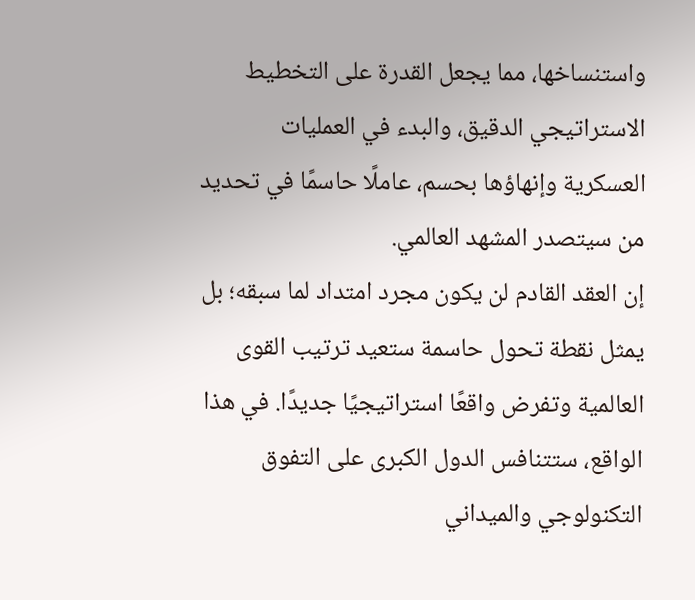واستنساخها، مما يجعل القدرة على التخطيط الاستراتيجي الدقيق، والبدء في العمليات العسكرية وإنهاؤها بحسم، عاملًا حاسمًا في تحديد من سيتصدر المشهد العالمي.
إن العقد القادم لن يكون مجرد امتداد لما سبقه؛ بل يمثل نقطة تحول حاسمة ستعيد ترتيب القوى العالمية وتفرض واقعًا استراتيجيًا جديدًا. في هذا الواقع، ستتنافس الدول الكبرى على التفوق التكنولوجي والميداني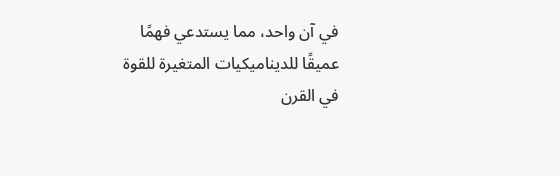في آن واحد، مما يستدعي فهمًا عميقًا للديناميكيات المتغيرة للقوة في القرن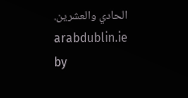الحادي والعشرين.
arabdublin.ie by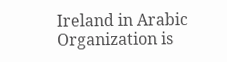Ireland in Arabic Organization is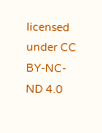licensed under CC BY-NC-ND 4.0